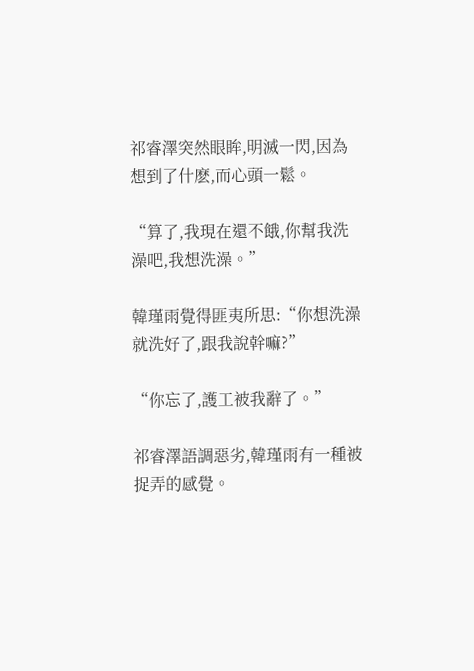祁睿澤突然眼眸,明滅一閃,因為想到了什麽,而心頭一鬆。

“算了,我現在還不餓,你幫我洗澡吧,我想洗澡。”

韓瑾雨覺得匪夷所思:“你想洗澡就洗好了,跟我說幹嘛?”

“你忘了,護工被我辭了。”

祁睿澤語調惡劣,韓瑾雨有一種被捉弄的感覺。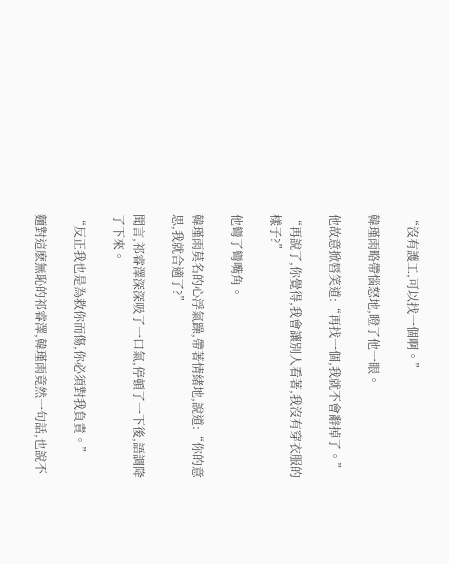“沒有護工,可以找一個啊。”

韓瑾雨略帶惱怒地,瞪了他一眼。

他故意掀唇笑道:“再找一個,我就不會辭掉了。”

“再說了,你覺得,我會讓別人看著,我沒有穿衣服的樣子?”

他彎了彎嘴角。

韓瑾雨莫名的心浮氣躁,帶著情緒地,說道:“你的意思,我就合適了?”

聞言,祁睿澤深深吸了一口氣,停頓了一下後,語調降了下來。

“反正我也是為救你而傷,你必須對我負責。”

麵對這麽無恥的祁睿澤,韓瑾雨竟然一句話,也說不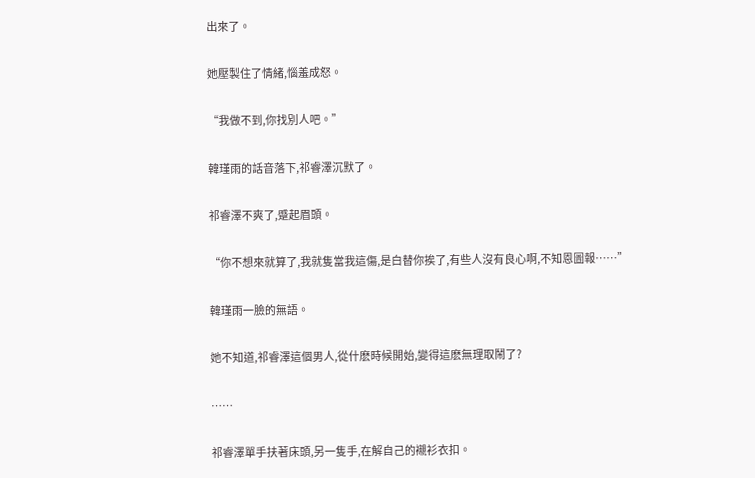出來了。

她壓製住了情緒,惱羞成怒。

“我做不到,你找別人吧。”

韓瑾雨的話音落下,祁睿澤沉默了。

祁睿澤不爽了,蹙起眉頭。

“你不想來就算了,我就隻當我這傷,是白替你挨了,有些人沒有良心啊,不知恩圖報……”

韓瑾雨一臉的無語。

她不知道,祁睿澤這個男人,從什麽時候開始,變得這麽無理取鬧了?

……

祁睿澤單手扶著床頭,另一隻手,在解自己的襯衫衣扣。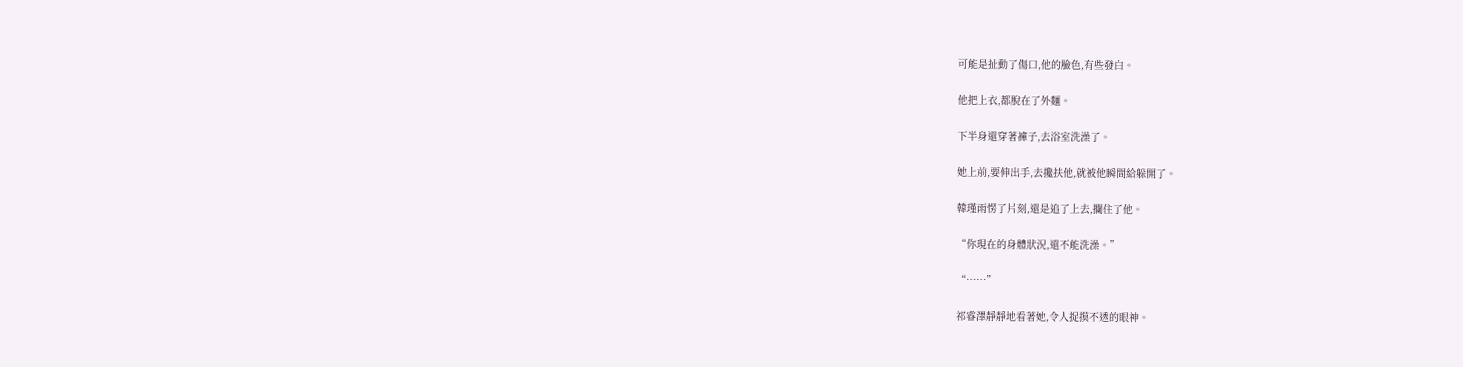可能是扯動了傷口,他的臉色,有些發白。

他把上衣,都脫在了外麵。

下半身還穿著褲子,去浴室洗澡了。

她上前,要伸出手,去攙扶他,就被他瞬間給躲開了。

韓瑾雨愣了片刻,還是追了上去,攔住了他。

“你現在的身體狀況,還不能洗澡。”

“……”

祁睿澤靜靜地看著她,令人捉摸不透的眼神。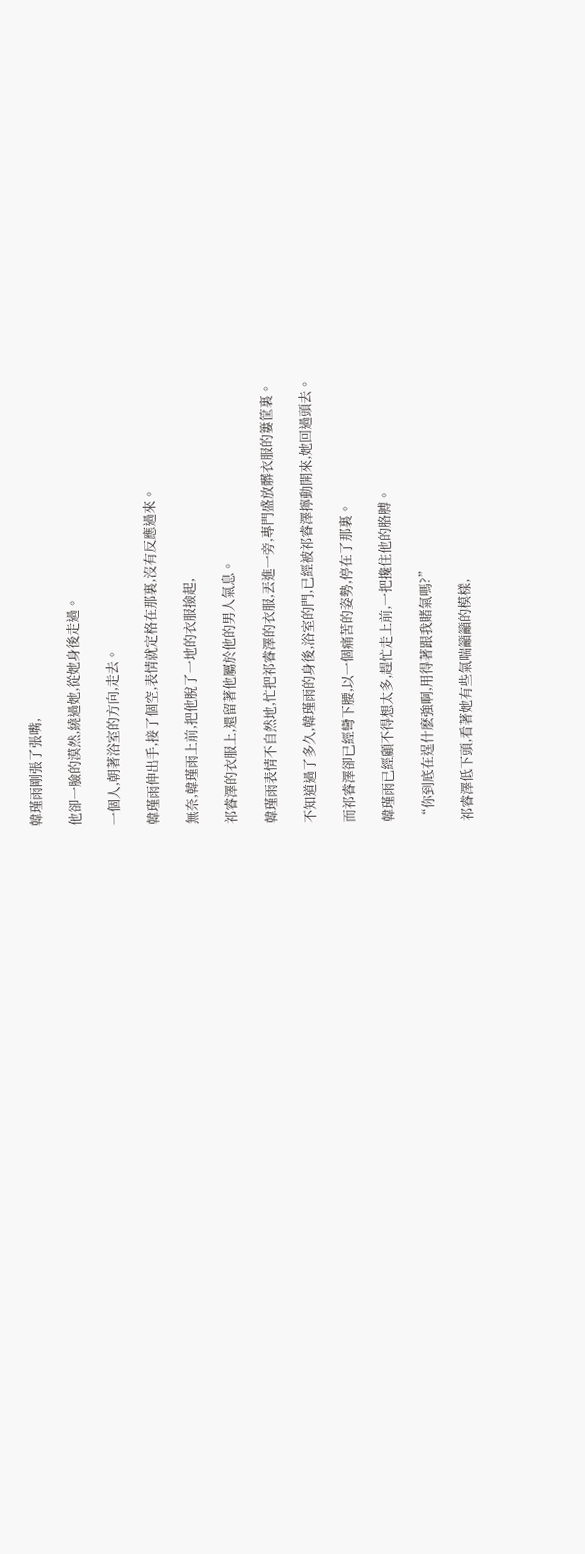韓瑾雨剛張了張嘴,

他卻一臉的漠然,繞過她,從她身後走過。

一個人,朝著浴室的方向,走去。

韓瑾雨伸出手,接了個空,表情就定格在那裏,沒有反應過來。

無奈,韓瑾雨上前,把他脫了一地的衣服撿起,

祁睿澤的衣服上,還留著他屬於他的男人氣息。

韓瑾雨表情不自然地,忙把祁睿澤的衣服,丟進一旁,專門盛放髒衣服的簍筐裏。

不知道過了多久,韓瑾雨的身後,浴室的門,已經被祁睿澤擰動開來,她回過頭去。

而祁睿澤卻已經彎下腰,以一個痛苦的姿勢,停在了那裏。

韓瑾雨已經顧不得想太多,趕忙走上前,一把攙住他的胳膊。

“你到底在逞什麽強啊,用得著跟我賭氣嗎?”

祁睿澤低下頭,看著她有些氣喘籲籲的模樣,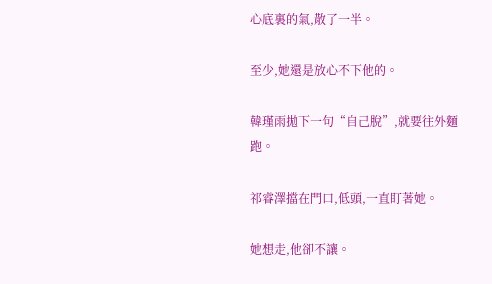心底裏的氣,散了一半。

至少,她還是放心不下他的。

韓瑾雨拋下一句“自己脫”,就要往外麵跑。

祁睿澤擋在門口,低頭,一直盯著她。

她想走,他卻不讓。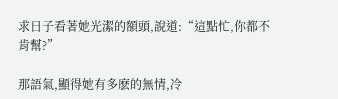求日子看著她光潔的額頭,說道:“這點忙,你都不肯幫?”

那語氣,顯得她有多麽的無情,冷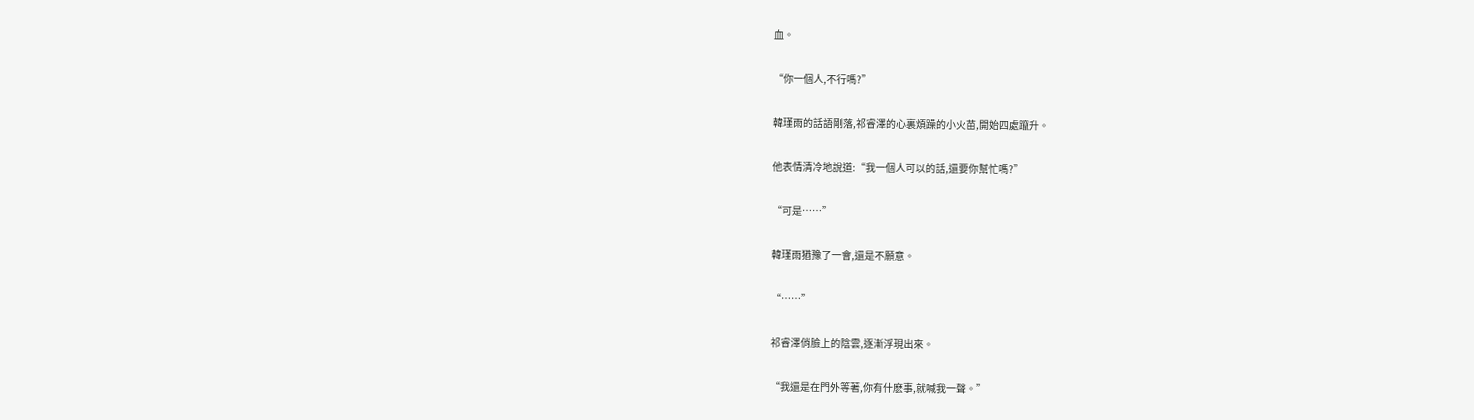血。

“你一個人,不行嗎?”

韓瑾雨的話語剛落,祁睿澤的心裏煩躁的小火苗,開始四處躥升。

他表情清冷地說道:“我一個人可以的話,還要你幫忙嗎?”

“可是……”

韓瑾雨猶豫了一會,還是不願意。

“……”

祁睿澤俏臉上的陰雲,逐漸浮現出來。

“我還是在門外等著,你有什麽事,就喊我一聲。”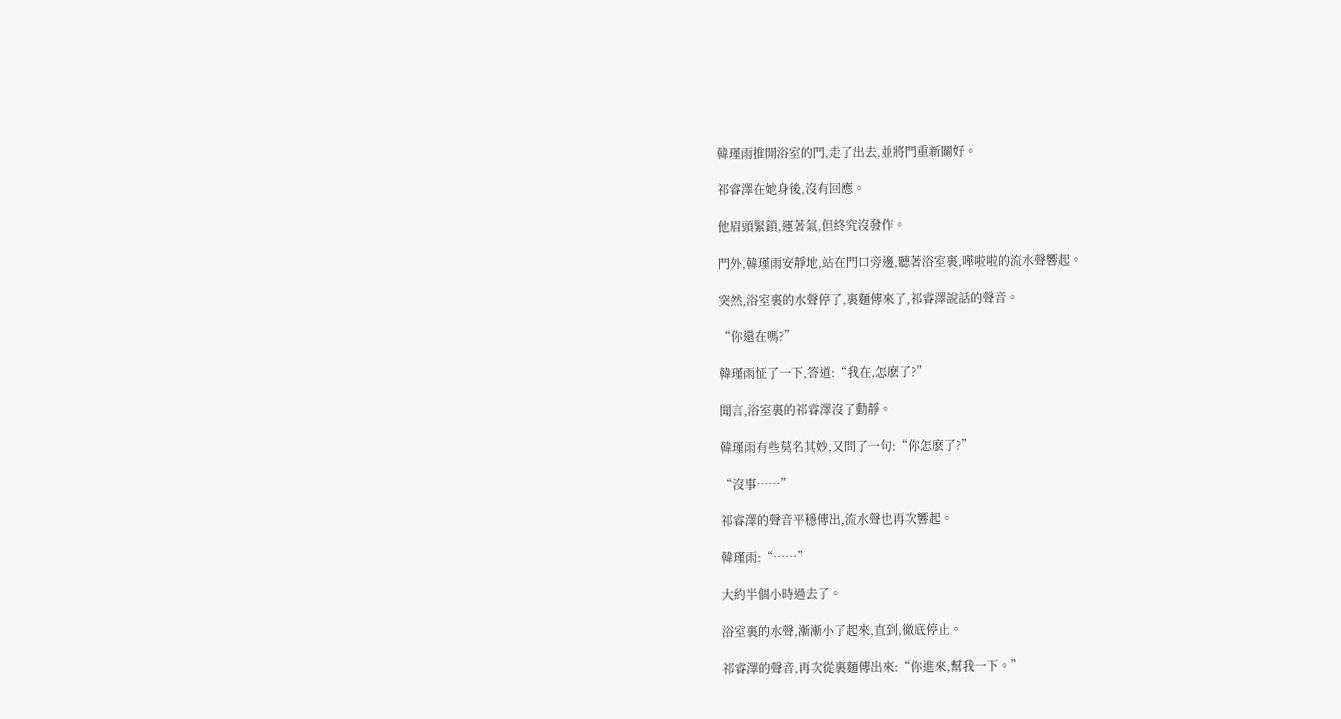韓瑾雨推開浴室的門,走了出去,並將門重新關好。

祁睿澤在她身後,沒有回應。

他眉頭緊鎖,運著氣,但終究沒發作。

門外,韓瑾雨安靜地,站在門口旁邊,聽著浴室裏,嘩啦啦的流水聲響起。

突然,浴室裏的水聲停了,裏麵傳來了,祁睿澤說話的聲音。

“你還在嗎?”

韓瑾雨怔了一下,答道:“我在,怎麽了?”

聞言,浴室裏的祁睿澤沒了動靜。

韓瑾雨有些莫名其妙,又問了一句:“你怎麽了?”

“沒事……”

祁睿澤的聲音平穩傳出,流水聲也再次響起。

韓瑾雨:“……”

大約半個小時過去了。

浴室裏的水聲,漸漸小了起來,直到,徹底停止。

祁睿澤的聲音,再次從裏麵傳出來:“你進來,幫我一下。”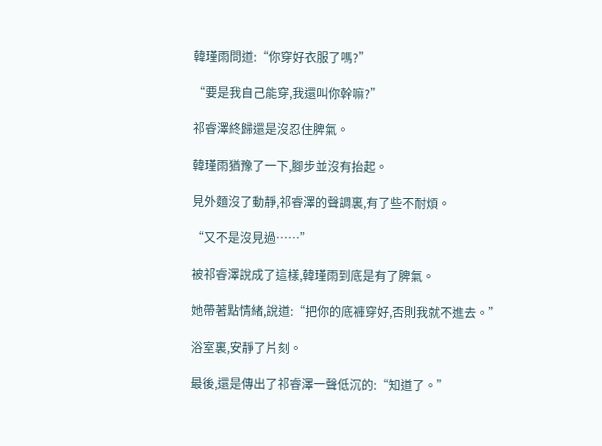韓瑾雨問道:“你穿好衣服了嗎?”

“要是我自己能穿,我還叫你幹嘛?”

祁睿澤終歸還是沒忍住脾氣。

韓瑾雨猶豫了一下,腳步並沒有抬起。

見外麵沒了動靜,祁睿澤的聲調裏,有了些不耐煩。

“又不是沒見過……”

被祁睿澤說成了這樣,韓瑾雨到底是有了脾氣。

她帶著點情緒,說道:“把你的底褲穿好,否則我就不進去。”

浴室裏,安靜了片刻。

最後,還是傳出了祁睿澤一聲低沉的:“知道了。”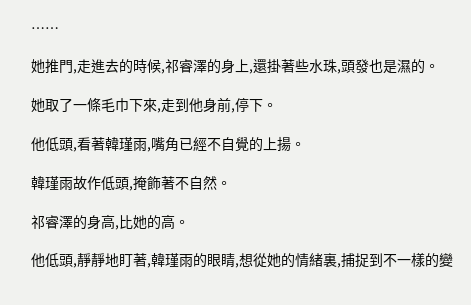……

她推門,走進去的時候,祁睿澤的身上,還掛著些水珠,頭發也是濕的。

她取了一條毛巾下來,走到他身前,停下。

他低頭,看著韓瑾雨,嘴角已經不自覺的上揚。

韓瑾雨故作低頭,掩飾著不自然。

祁睿澤的身高,比她的高。

他低頭,靜靜地盯著,韓瑾雨的眼睛,想從她的情緒裏,捕捉到不一樣的變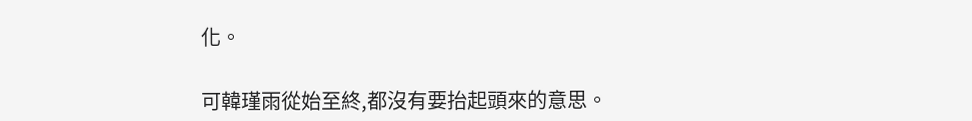化。

可韓瑾雨從始至終,都沒有要抬起頭來的意思。